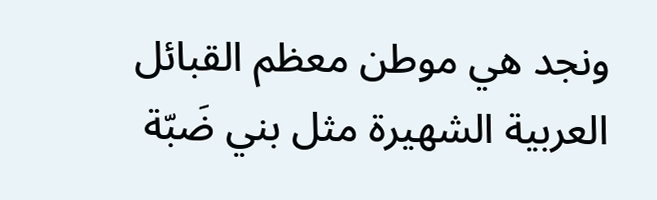ونجد هي موطن معظم القبائل العربية الشهيرة مثل بني ضَبّة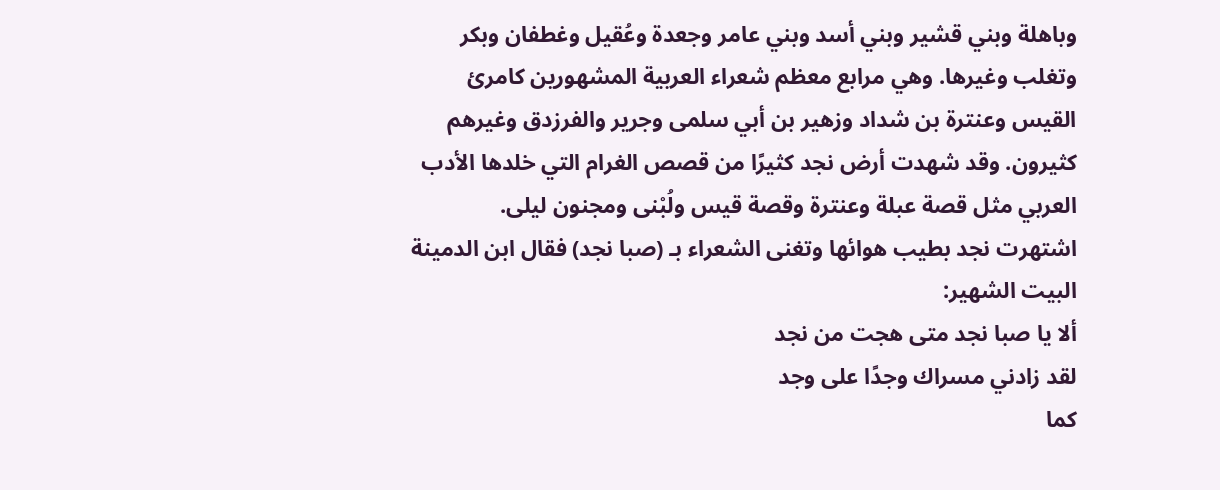وباهلة وبني قشير وبني أسد وبني عامر وجعدة وعُقيل وغطفان وبكر وتغلب وغيرها. وهي مرابع معظم شعراء العربية المشهورين كامرئ القيس وعنترة بن شداد وزهير بن أبي سلمى وجرير والفرزدق وغيرهم كثيرون. وقد شهدت أرض نجد كثيرًا من قصص الغرام التي خلدها الأدب العربي مثل قصة عبلة وعنترة وقصة قيس ولُبْنى ومجنون ليلى.
اشتهرت نجد بطيب هوائها وتغنى الشعراء بـ (صبا نجد) فقال ابن الدمينة البيت الشهير:
ألا يا صبا نجد متى هجت من نجد
لقد زادني مسراك وجدًا على وجد
كما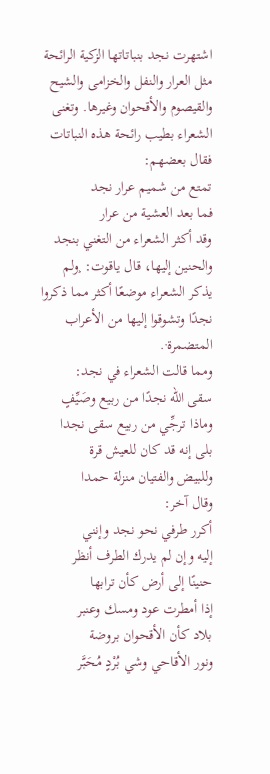اشتهرت نجد بنباتاتها الزكية الرائحة مثل العرار والنفل والخزامى والشيح والقيصوم والأقحوان وغيرها. وتغنى الشعراء بطيب رائحة هذه النباتات فقال بعضهم:
تمتع من شميم عرار نجد
فما بعد العشية من عرار
وقد أكثر الشعراء من التغني بنجد والحنين إليها، قال ياقوت: ¸ولم يذكر الشعراء موضعًا أكثر مما ذكروا نجدًا وتشوقوا إليها من الأعراب المتضمرة·.
ومما قالت الشعراء في نجد:
سقى الله نجدًا من ربيع وصَيِّفٍ
وماذا ترجِّي من ربيع سقى نجدا
بلى إنه قد كان للعيش قرة
وللبيض والفتيان منزلة حمدا
وقال آخر:
أكرر طرفي نحو نجد وإنني
إليه وإن لم يدرك الطرف أنظر
حنينًا إلى أرض كأن ترابها
إذا أمطرت عود ومسك وعنبر
بلاد كأن الأقحوان بروضة
ونور الأقاحي وشي بُرْدٍ مُحَبَّر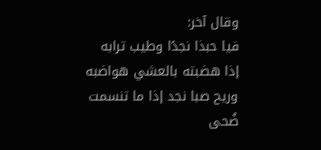وقال آخر:
فيا حبذا نجدًا وطيب ترابه
إذا هضبته بالعشي هواضبه
وريح صبا نجد إذا ما تنسمت
ضُحى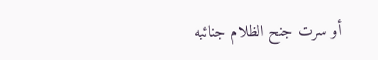أو سرت جنح الظلام جنائبه